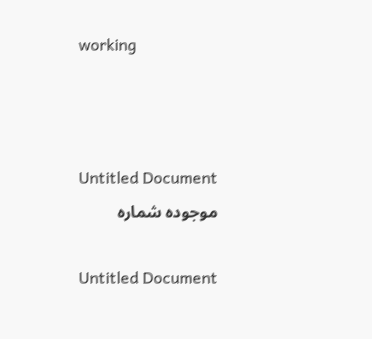working



Untitled Document
موجودہ شمارہ

Untitled Document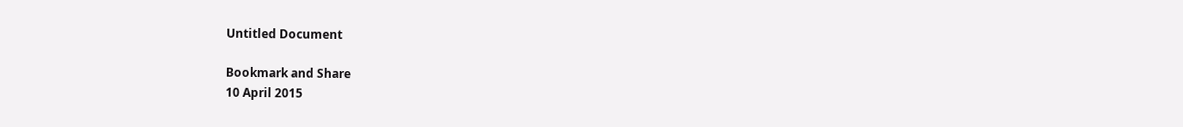Untitled Document

Bookmark and Share
10 April 2015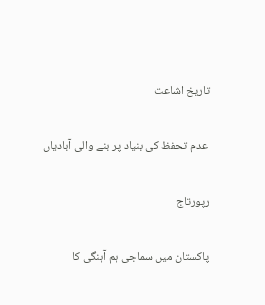تاریخ اشاعت

 عدم تحفظ کی بنیاد پر بنے والی آبادیاں

رپورتاج

پاکستان میں سماجی ہم آہنگی کا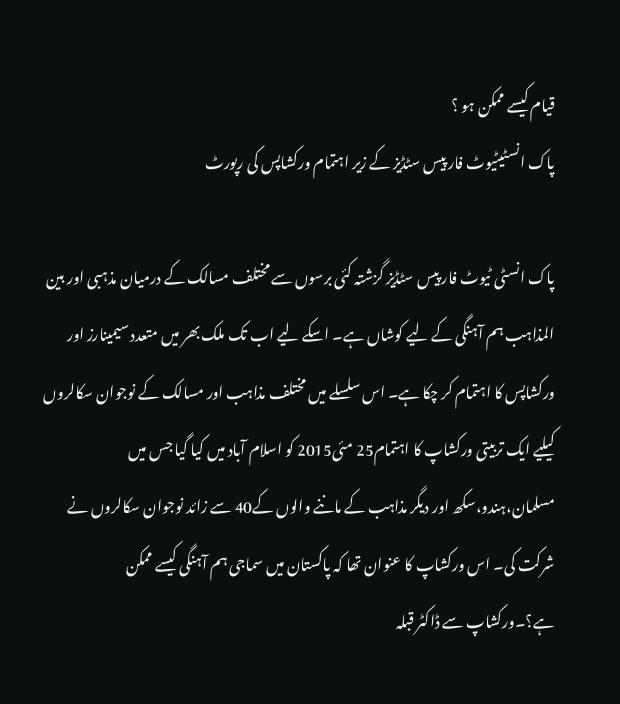قیام کیسے ممکن ہو ؟
پاک انسٹیٹیوٹ فار پیس سٹڈیز کے زیر اہتمام ورکشاپس کی رپورٹ

پاک انسٹی ٹیوٹ فار پیس سٹڈیز گزشتہ کئی برسوں سے مختلف مسالک کے درمیان مذہبی اور بین المذاہب ہم آہنگی کے لیے کوشاں ہے۔ اسکے لیے اب تک ملک بھر میں متعدد سیمینارز اور ورکشاپس کا اہتمام کر چکا ہے۔ اس سلسلے میں مختلف مذاہب اور مسالک کے نوجوان سکالروں کیلیے ایک تربیتی ورکشاپ کا اہتمام25 مئی2015 کو اسلام آباد میں کیا گیا جس میں مسلمان،ہندو،سکھ اور دیگر مذاہب کے ماننے والوں کے40 سے زائد نوجوان سکالروں نے شرکت کی۔ اس ورکشاپ کا عنوان تھا کہ پاکستان میں سماجی ہم آہنگی کیسے ممکن ہے؟۔ورکشاپ سے ڈاکٹر قبلہ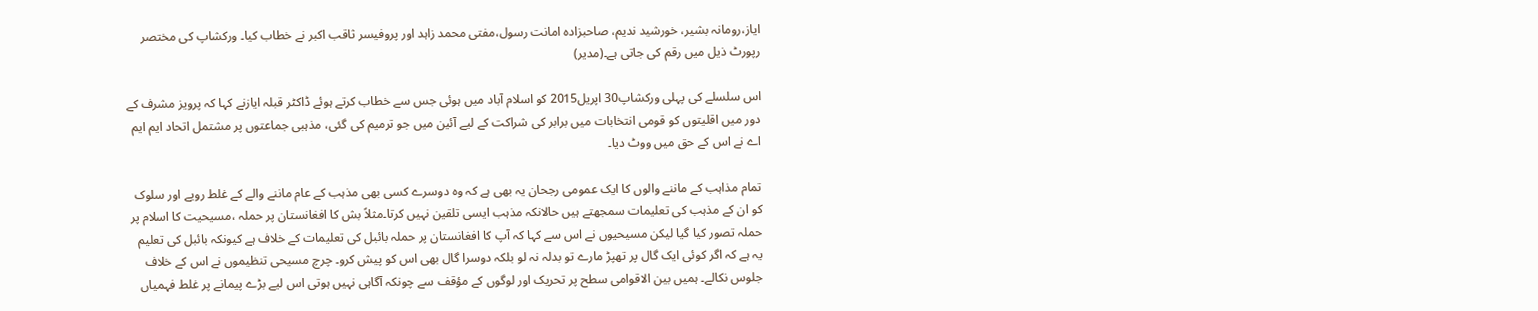ایاز،رومانہ بشیر، خورشید ندیم، صاحبزادہ امانت رسول،مفتی محمد زاہد اور پروفیسر ثاقب اکبر نے خطاب کیا۔ ورکشاپ کی مختصر رپورٹ ذیل میں رقم کی جاتی ہے۔(مدیر)

اس سلسلے کی پہلی ورکشاپ30 اپریل2015 کو اسلام آباد میں ہوئی جس سے خطاب کرتے ہوئے ڈاکٹر قبلہ ایازنے کہا کہ پرویز مشرف کے دور میں اقلیتوں کو قومی انتخابات میں برابر کی شراکت کے لیے آئین میں جو ترمیم کی گئی، مذہبی جماعتوں پر مشتمل اتحاد ایم ایم اے نے اس کے حق میں ووٹ دیا۔

تمام مذاہب کے ماننے والوں کا ایک عمومی رجحان یہ بھی ہے کہ وہ دوسرے کسی بھی مذہب کے عام ماننے والے کے غلط رویے اور سلوک کو ان کے مذہب کی تعلیمات سمجھتے ہیں حالانکہ مذہب ایسی تلقین نہیں کرتا۔مثلاً بش کا افغانستان پر حملہ ،مسیحیت کا اسلام پر حملہ تصور کیا گیا لیکن مسیحیوں نے اس سے کہا کہ آپ کا افغانستان پر حملہ بائبل کی تعلیمات کے خلاف ہے کیونکہ بائبل کی تعلیم یہ ہے کہ اگر کوئی ایک گال پر تھپڑ مارے تو بدلہ نہ لو بلکہ دوسرا گال بھی اس کو پیش کرو۔ چرچ مسیحی تنظیموں نے اس کے خلاف جلوس نکالے۔ ہمیں بین الاقوامی سطح پر تحریک اور لوگوں کے مؤقف سے چونکہ آگاہی نہیں ہوتی اس لیے بڑے پیمانے پر غلط فہمیاں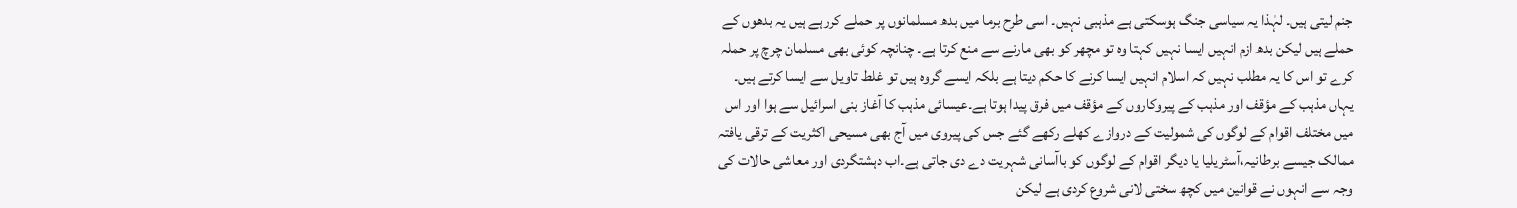جنم لیتی ہیں۔ لہٰذا یہ سیاسی جنگ ہوسکتی ہے مذہبی نہیں۔ اسی طرح برما میں بدھ مسلمانوں پر حملے کررہے ہیں یہ بدھوں کے حملے ہیں لیکن بدھ ازم انہیں ایسا نہیں کہتا وہ تو مچھر کو بھی مارنے سے منع کرتا ہے۔ چنانچہ کوئی بھی مسلمان چرچ پر حملہ کرے تو اس کا یہ مطلب نہیں کہ اسلام انہیں ایسا کرنے کا حکم دیتا ہے بلکہ ایسے گروہ ہیں تو غلط تاویل سے ایسا کرتے ہیں۔ یہاں مذہب کے مؤقف اور مذہب کے پیروکاروں کے مؤقف میں فرق پیدا ہوتا ہے۔عیسائی مذہب کا آغاز بنی اسرائیل سے ہوا اور اس میں مختلف اقوام کے لوگوں کی شمولیت کے دروازے کھلے رکھے گئے جس کی پیروی میں آج بھی مسیحی اکثریت کے ترقی یافتہ ممالک جیسے برطانیہ،آسٹریلیا یا دیگر اقوام کے لوگوں کو باآسانی شہریت دے دی جاتی ہے۔اب دہشتگردی اور معاشی حالات کی وجہ سے انہوں نے قوانین میں کچھ سختی لانی شروع کردی ہے لیکن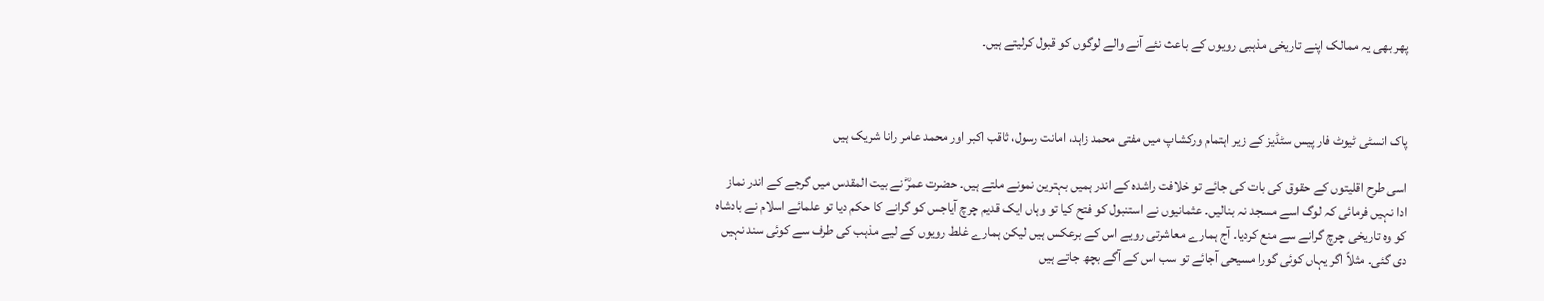پھر بھی یہ ممالک اپنے تاریخی مذہبی رویوں کے باعث نئے آنے والے لوگوں کو قبول کرلیتے ہیں۔



پاک انسٹی ٹیوٹ فار پیس سٹڈیز کے زیر اہتمام ورکشاپ میں مفتی محمد زاہد، امانت رسول، ثاقب اکبر اور محمد عامر رانا شریک ہیں

اسی طرح اقلیتوں کے حقوق کی بات کی جائے تو خلافت راشدہ کے اندر ہمیں بہترین نمونے ملتے ہیں۔ حضرت عمرؓ نے بیت المقدس میں گرجے کے اندر نماز ادا نہیں فرمائی کہ لوگ اسے مسجد نہ بنالیں۔ عثمانیوں نے استنبول کو فتح کیا تو وہاں ایک قدیم چرچ آیاجس کو گرانے کا حکم دیا تو علمائے اسلام نے بادشاہ کو وہ تاریخی چرچ گرانے سے منع کردیا۔ آج ہمارے معاشرتی رویے اس کے برعکس ہیں لیکن ہمارے غلط رویوں کے لیے مذہب کی طرف سے کوئی سند نہیں دی گئی۔ مثلاً اگر یہاں کوئی گورا مسیحی آجائے تو سب اس کے آگے بچھ جاتے ہیں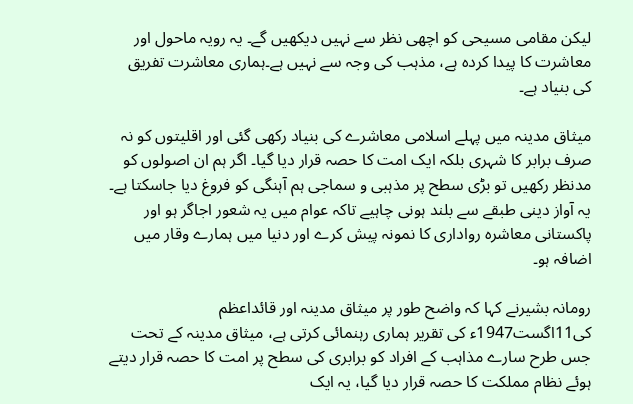لیکن مقامی مسیحی کو اچھی نظر سے نہیں دیکھیں گے۔ یہ رویہ ماحول اور معاشرت کا پیدا کردہ ہے، مذہب کی وجہ سے نہیں ہے۔ہماری معاشرت تفریق کی بنیاد ہے۔

میثاق مدینہ میں پہلے اسلامی معاشرے کی بنیاد رکھی گئی اور اقلیتوں کو نہ صرف برابر کا شہری بلکہ ایک امت کا حصہ قرار دیا گیا۔ اگر ہم ان اصولوں کو مدنظر رکھیں تو بڑی سطح پر مذہبی و سماجی ہم آہنگی کو فروغ دیا جاسکتا ہے۔ یہ آواز دینی طبقے سے بلند ہونی چاہیے تاکہ عوام میں یہ شعور اجاگر ہو اور پاکستانی معاشرہ رواداری کا نمونہ پیش کرے اور دنیا میں ہمارے وقار میں اضافہ ہو۔

رومانہ بشیرنے کہا کہ واضح طور پر میثاق مدینہ اور قائداعظم کی11اگست1947ء کی تقریر ہماری رہنمائی کرتی ہے، میثاق مدینہ کے تحت جس طرح سارے مذاہب کے افراد کو برابری کی سطح پر امت کا حصہ قرار دیتے ہوئے نظام مملکت کا حصہ قرار دیا گیا، یہ ایک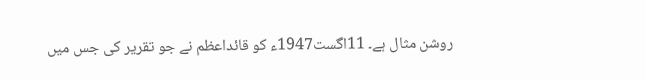روشن مثال ہے۔ 11اگست1947ء کو قائداعظم نے جو تقریر کی جس میں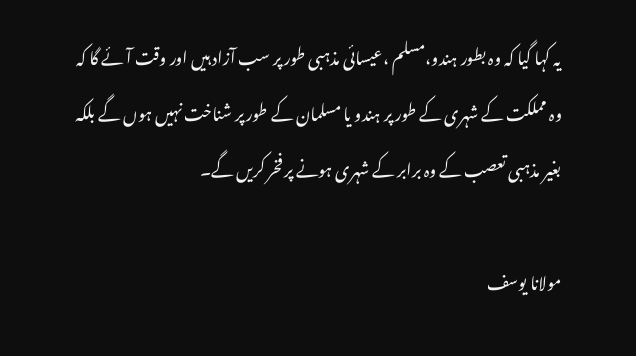یہ کہا گیا کہ وہ بطور ہندو،مسلم ،عیسائی مذہبی طور پر سب آزاد ہیں اور وقت آئے گا کہ وہ مملکت کے شہری کے طور پر ہندو یا مسلمان کے طور پر شناخت نہیں ہوں گے بلکہ بغیر مذہبی تعصب کے وہ برابر کے شہری ہونے پر فخر کریں گے۔

مولانا یوسف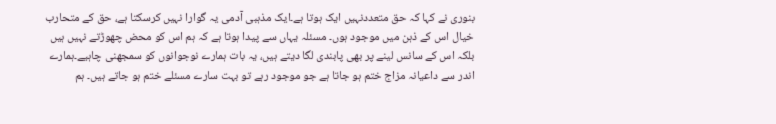بنوری نے کہا کہ حق متعددنہیں ایک ہوتا ہے۔ایک مذہبی آدمی یہ گوارا نہیں کرسکتا ہے، حق کے متحارب خیال اس کے ذہن میں موجود ہوں۔ مسئلہ یہاں سے پیدا ہوتا ہے کہ ہم اس کو محض چھوڑتے نہیں ہیں بلکہ اس کے سانس لینے پر بھی پابندی لگا دیتے ہیں، یہ بات ہمارے نوجوانوں کو سمجھنی چاہیے۔ہمارے اندر سے داعیانہ مزاج ختم ہو جاتا ہے جو موجود رہے تو بہت سارے مسئلے ختم ہو جاتے ہیں۔ ہم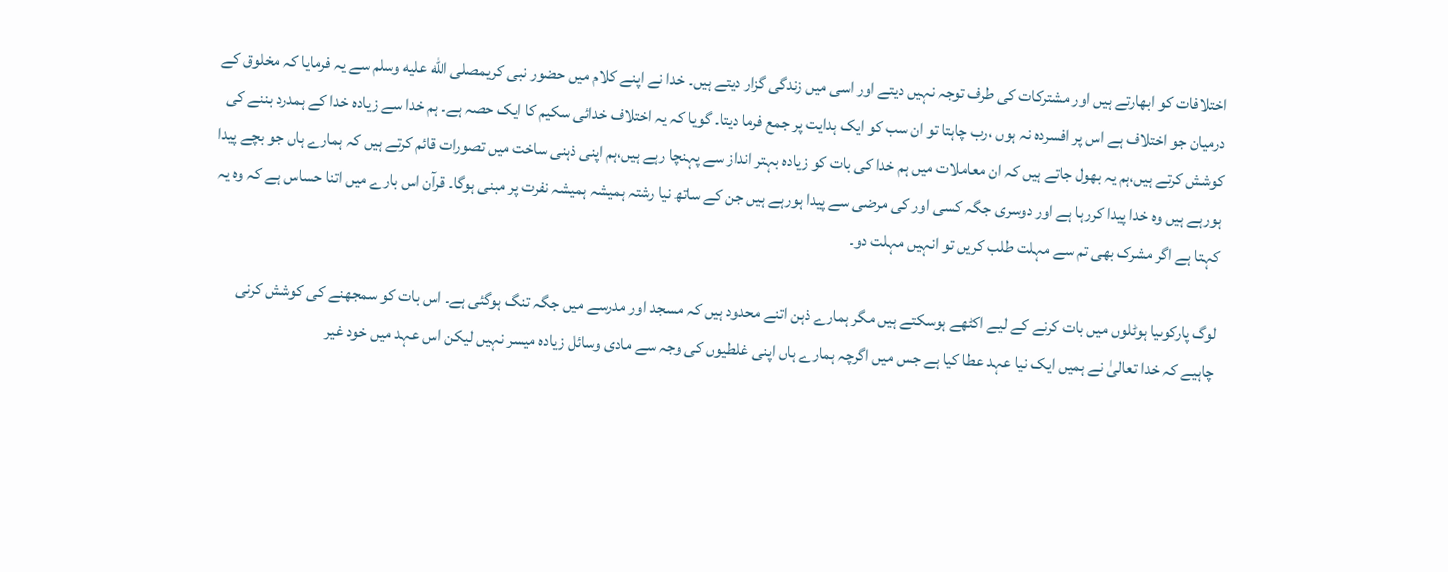اختلافات کو ابھارتے ہیں اور مشترکات کی طرف توجہ نہیں دیتے اور اسی میں زندگی گزار دیتے ہیں۔ خدا نے اپنے کلام میں حضور نبی کریمصلى الله عليه وسلم سے یہ فرمایا کہ مخلوق کے درمیان جو اختلاف ہے اس پر افسردہ نہ ہوں ،رب چاہتا تو ان سب کو ایک ہدایت پر جمع فرما دیتا۔ گویا کہ یہ اختلاف خدائی سکیم کا ایک حصہ ہے۔ ہم خدا سے زیادہ خدا کے ہمدرد بننے کی کوشش کرتے ہیں،ہم یہ بھول جاتے ہیں کہ ان معاملات میں ہم خدا کی بات کو زیادہ بہتر انداز سے پہنچا رہے ہیں،ہم اپنی ذہنی ساخت میں تصورات قائم کرتے ہیں کہ ہمارے ہاں جو بچے پیدا ہورہے ہیں وہ خدا پیدا کررہا ہے اور دوسری جگہ کسی اور کی مرضی سے پیدا ہورہے ہیں جن کے ساتھ نیا رشتہ ہمیشہ ہمیشہ نفرت پر مبنی ہوگا۔ قرآن اس بارے میں اتنا حساس ہے کہ وہ یہ کہتا ہے اگر مشرک بھی تم سے مہلت طلب کریں تو انہیں مہلت دو۔

لوگ پارکوںیا ہوٹلوں میں بات کرنے کے لیے اکٹھے ہوسکتے ہیں مگر ہمارے ذہن اتنے محدود ہیں کہ مسجد اور مدرسے میں جگہ تنگ ہوگئی ہے۔ اس بات کو سمجھنے کی کوشش کرنی چاہیے کہ خدا تعالیٰ نے ہمیں ایک نیا عہد عطا کیا ہے جس میں اگرچہ ہمارے ہاں اپنی غلطیوں کی وجہ سے مادی وسائل زیادہ میسر نہیں لیکن اس عہد میں خود غیر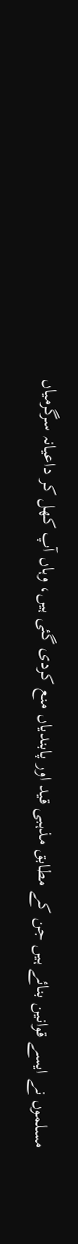مسلموں نے ایسے قوانین بنائے ہیں جن کے مطابق مذہبی قید اور پابندیاں منع کردی گئی ہیں، وہاں آپ کھل کر داعیانہ سرگرمیاں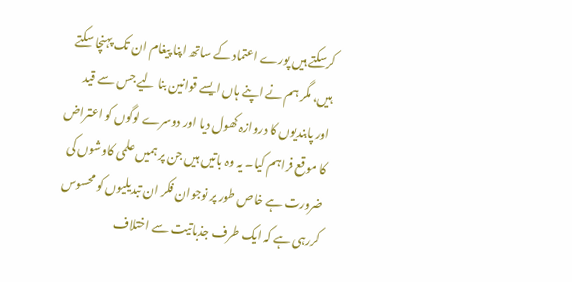کرسکتے ہیں پورے اعتماد کے ساتھ اپنا پیغام ان تک پہنچا سکتے ہیں، مگر ہم نے اپنے ہاں ایسے قوانین بنا لیے جس سے قید اور پابندیوں کا دروازہ کھول دیا اور دوسرے لوگوں کو اعتراض کا موقع فراہم کیا۔ یہ وہ باتیں ہیں جن پر ہمیں علمی کاوشوں کی ضرورت ہے خاص طور پر نوجوان فکر ان تبدیلیوں کو محسوس کررہی ہے کہ ایک طرف جذباتیت سے اختلاف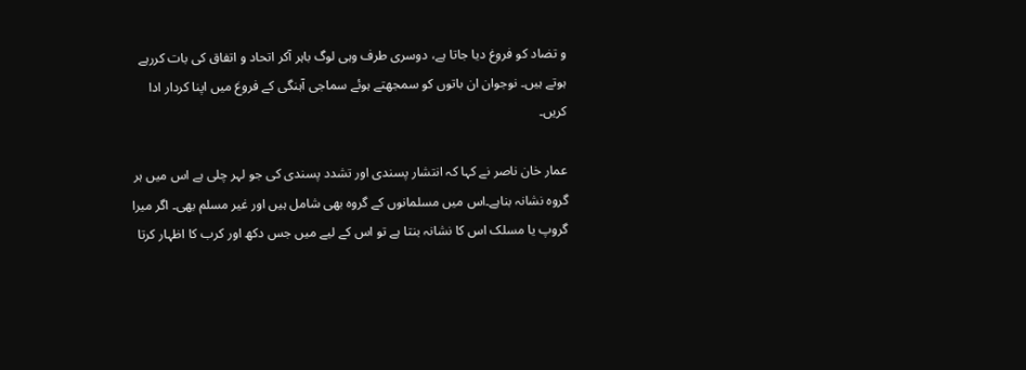و تضاد کو فروغ دیا جاتا ہے، دوسری طرف وہی لوگ باہر آکر اتحاد و اتفاق کی بات کررہے ہوتے ہیں۔ نوجوان ان باتوں کو سمجھتے ہوئے سماجی آہنگی کے فروغ میں اپنا کردار ادا کریں۔

عمار خان ناصر نے کہا کہ انتشار پسندی اور تشدد پسندی کی جو لہر چلی ہے اس میں ہر گروہ نشانہ بناہے۔اس میں مسلمانوں کے گروہ بھی شامل ہیں اور غیر مسلم بھی۔ اگر میرا گروپ یا مسلک اس کا نشانہ بنتا ہے تو اس کے لیے میں جس دکھ اور کرب کا اظہار کرتا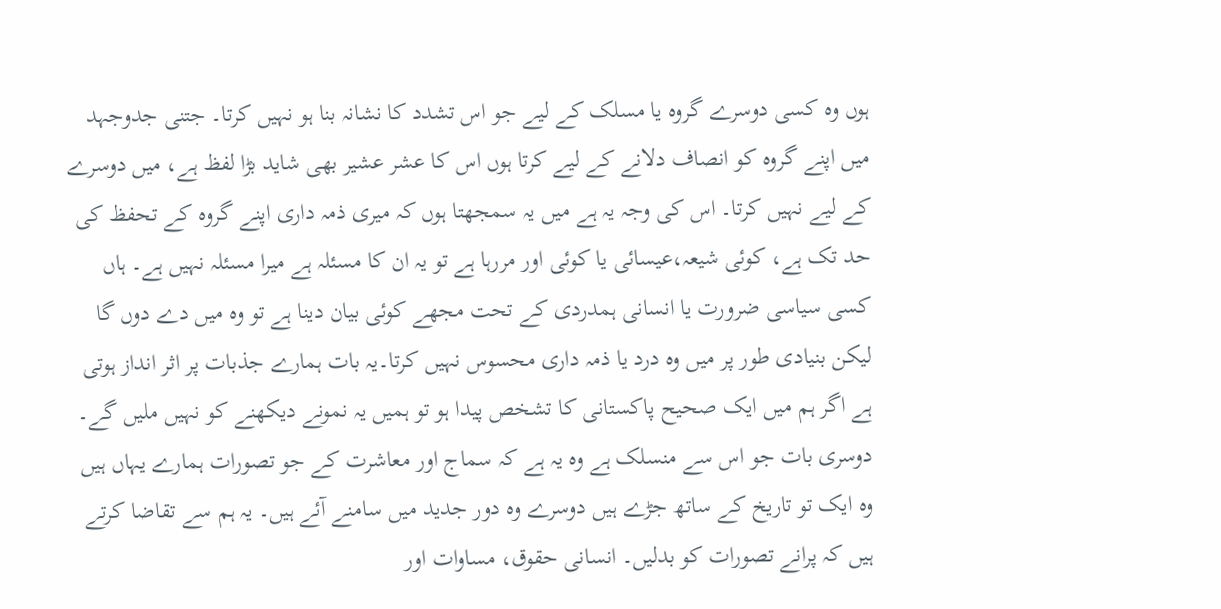ہوں وہ کسی دوسرے گروہ یا مسلک کے لیے جو اس تشدد کا نشانہ بنا ہو نہیں کرتا۔ جتنی جدوجہد میں اپنے گروہ کو انصاف دلانے کے لیے کرتا ہوں اس کا عشر عشیر بھی شاید بڑا لفظ ہے، میں دوسرے کے لیے نہیں کرتا۔ اس کی وجہ یہ ہے میں یہ سمجھتا ہوں کہ میری ذمہ داری اپنے گروہ کے تحفظ کی حد تک ہے، کوئی شیعہ،عیسائی یا کوئی اور مررہا ہے تو یہ ان کا مسئلہ ہے میرا مسئلہ نہیں ہے۔ ہاں کسی سیاسی ضرورت یا انسانی ہمدردی کے تحت مجھے کوئی بیان دینا ہے تو وہ میں دے دوں گا لیکن بنیادی طور پر میں وہ درد یا ذمہ داری محسوس نہیں کرتا۔یہ بات ہمارے جذبات پر اثر انداز ہوتی ہے اگر ہم میں ایک صحیح پاکستانی کا تشخص پیدا ہو تو ہمیں یہ نمونے دیکھنے کو نہیں ملیں گے۔ دوسری بات جو اس سے منسلک ہے وہ یہ ہے کہ سماج اور معاشرت کے جو تصورات ہمارے یہاں ہیں وہ ایک تو تاریخ کے ساتھ جڑے ہیں دوسرے وہ دور جدید میں سامنے آئے ہیں۔ یہ ہم سے تقاضا کرتے ہیں کہ پرانے تصورات کو بدلیں۔ انسانی حقوق، مساوات اور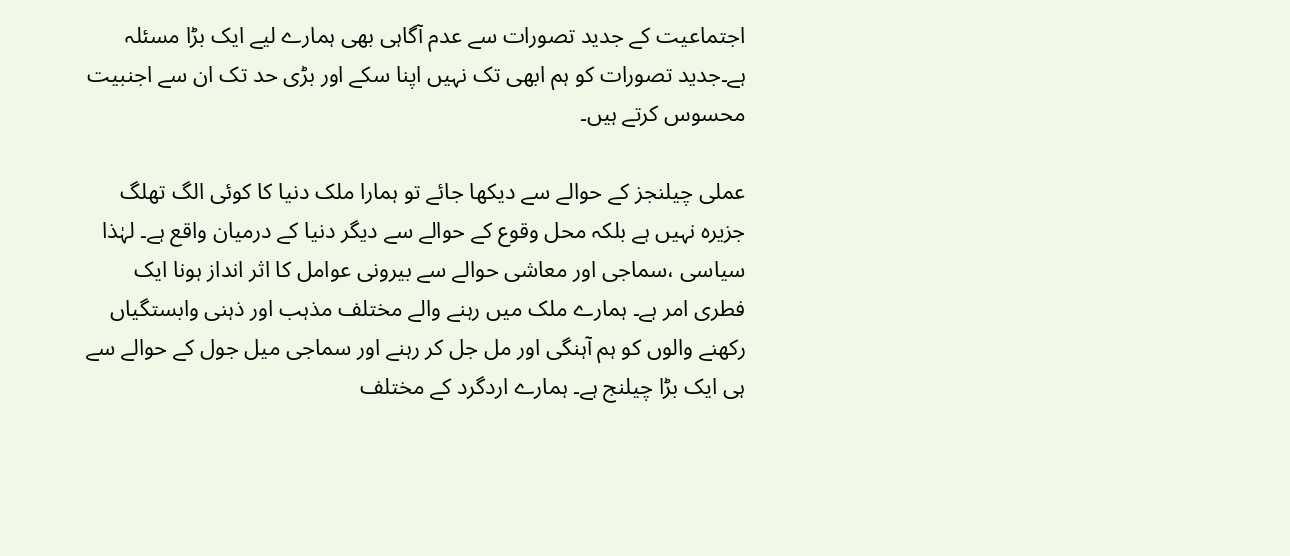اجتماعیت کے جدید تصورات سے عدم آگاہی بھی ہمارے لیے ایک بڑا مسئلہ ہے۔جدید تصورات کو ہم ابھی تک نہیں اپنا سکے اور بڑی حد تک ان سے اجنبیت محسوس کرتے ہیں۔

عملی چیلنجز کے حوالے سے دیکھا جائے تو ہمارا ملک دنیا کا کوئی الگ تھلگ جزیرہ نہیں ہے بلکہ محل وقوع کے حوالے سے دیگر دنیا کے درمیان واقع ہے۔ لہٰذا سیاسی ،سماجی اور معاشی حوالے سے بیرونی عوامل کا اثر انداز ہونا ایک فطری امر ہے۔ ہمارے ملک میں رہنے والے مختلف مذہب اور ذہنی وابستگیاں رکھنے والوں کو ہم آہنگی اور مل جل کر رہنے اور سماجی میل جول کے حوالے سے ہی ایک بڑا چیلنج ہے۔ ہمارے اردگرد کے مختلف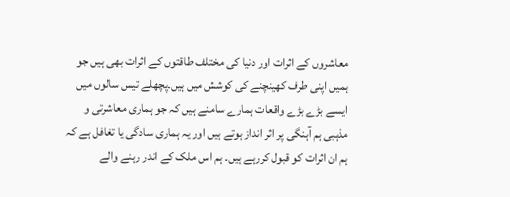معاشروں کے اثرات اور دنیا کی مختلف طاقتوں کے اثرات بھی ہیں جو ہمیں اپنی طرف کھینچنے کی کوشش میں ہیں۔پچھلے تیس سالوں میں ایسے بڑے بڑے واقعات ہمارے سامنے ہیں کہ جو ہماری معاشرتی و مذہبی ہم آہنگی پر اثر انداز ہوتے ہیں اور یہ ہماری سادگی یا تغافل ہے کہ ہم ان اثرات کو قبول کررہے ہیں۔ ہم اس ملک کے اندر رہنے والے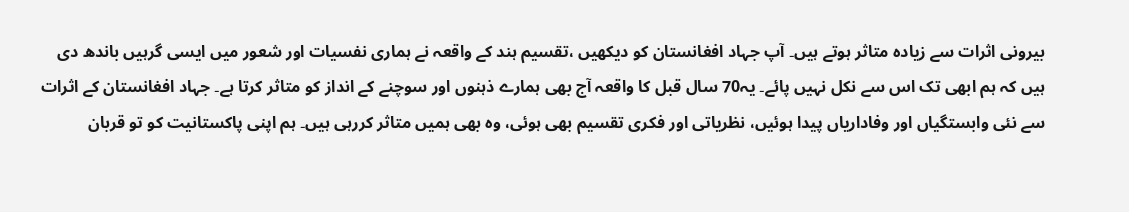بیرونی اثرات سے زیادہ متاثر ہوتے ہیں۔ آپ جہاد افغانستان کو دیکھیں ،تقسیم ہند کے واقعہ نے ہماری نفسیات اور شعور میں ایسی گرہیں باندھ دی ہیں کہ ہم ابھی تک اس سے نکل نہیں پائے۔ یہ70 سال قبل کا واقعہ آج بھی ہمارے ذہنوں اور سوچنے کے انداز کو متاثر کرتا ہے۔ جہاد افغانستان کے اثرات سے نئی وابستگیاں اور وفاداریاں پیدا ہوئیں، نظریاتی اور فکری تقسیم بھی ہوئی، وہ بھی ہمیں متاثر کررہی ہیں۔ ہم اپنی پاکستانیت کو تو قربان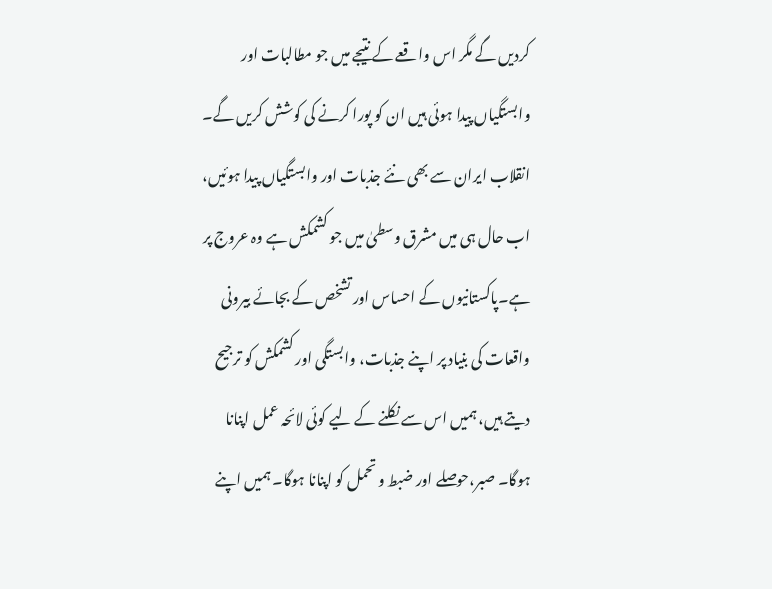کردیں گے مگر اس واقعے کے نتیجے میں جو مطالبات اور وابستگیاں پیدا ہوئی ہیں ان کو پورا کرنے کی کوشش کریں گے۔ انقلاب ایران سے بھی نئے جذبات اور وابستگیاں پیدا ہوئیں، اب حال ہی میں مشرق وسطیٰ میں جو کشمکش ہے وہ عروج پر ہے۔پاکستانیوں کے احساس اور تشخص کے بجائے بیرونی واقعات کی بنیاد پر اپنے جذبات، وابستگی اور کشمکش کو ترجیح دیتے ہیں، ہمیں اس سے نکلنے کے لیے کوئی لائحہ عمل اپنانا ہوگا۔ صبر،حوصلے اور ضبط و تحمل کو اپنانا ہوگا۔ ہمیں اپنے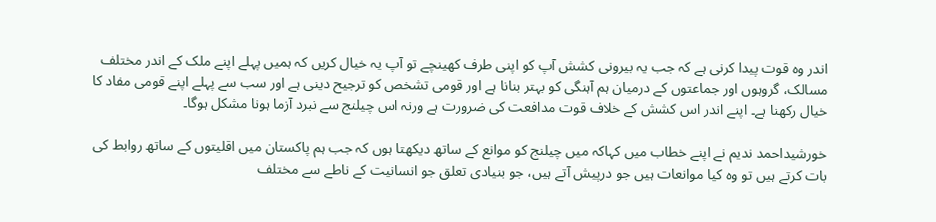اندر وہ قوت پیدا کرنی ہے کہ جب یہ بیرونی کشش آپ کو اپنی طرف کھینچے تو آپ یہ خیال کریں کہ ہمیں پہلے اپنے ملک کے اندر مختلف مسالک، گروہوں اور جماعتوں کے درمیان ہم آہنگی کو بہتر بنانا ہے اور قومی تشخص کو ترجیح دینی ہے اور سب سے پہلے اپنے قومی مفاد کا خیال رکھنا ہے۔ اپنے اندر اس کشش کے خلاف قوت مدافعت کی ضرورت ہے ورنہ اس چیلنج سے نبرد آزما ہونا مشکل ہوگا۔

خورشیداحمد ندیم نے اپنے خطاب میں کہاکہ میں چیلنج کو موانع کے ساتھ دیکھتا ہوں کہ جب ہم پاکستان میں اقلیتوں کے ساتھ روابط کی بات کرتے ہیں تو وہ کیا موانعات ہیں جو درپیش آتے ہیں، جو بنیادی تعلق جو انسانیت کے ناطے سے مختلف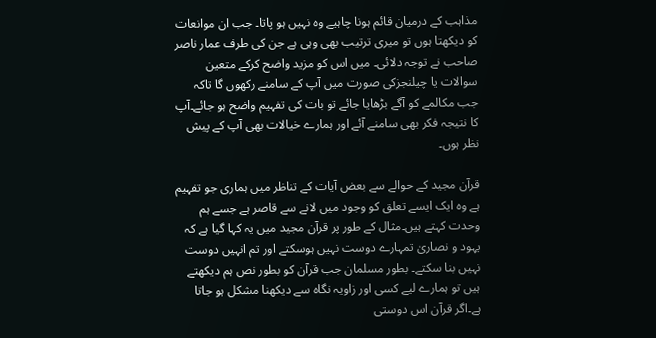مذاہب کے درمیان قائم ہونا چاہیے وہ نہیں ہو پاتا۔ جب ان موانعات کو دیکھتا ہوں تو میری ترتیب بھی وہی ہے جن کی طرف عمار ناصر صاحب نے توجہ دلائی۔ میں اس کو مزید واضح کرکے متعین سوالات یا چیلنجزکی صورت میں آپ کے سامنے رکھوں گا تاکہ جب مکالمے کو آگے بڑھایا جائے تو بات کی تفہیم واضح ہو جائے۔آپ کا نتیجہ فکر بھی سامنے آئے اور ہمارے خیالات بھی آپ کے پیش نظر ہوں۔

قرآن مجید کے حوالے سے بعض آیات کے تناظر میں ہماری جو تفہیم ہے وہ ایک ایسے تعلق کو وجود میں لانے سے قاصر ہے جسے ہم وحدت کہتے ہیں۔مثال کے طور پر قرآن مجید میں یہ کہا گیا ہے کہ یہود و نصاریٰ تمہارے دوست نہیں ہوسکتے اور تم انہیں دوست نہیں بنا سکتے۔ بطور مسلمان جب قرآن کو بطور نص ہم دیکھتے ہیں تو ہمارے لیے کسی اور زاویہ نگاہ سے دیکھنا مشکل ہو جاتا ہے۔اگر قرآن اس دوستی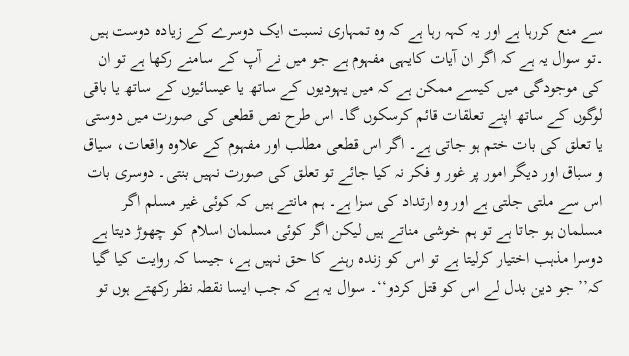سے منع کررہا ہے اور یہ کہہ رہا ہے کہ وہ تمہاری نسبت ایک دوسرے کے زیادہ دوست ہیں ۔تو سوال یہ ہے کہ اگر ان آیات کایہی مفہوم ہے جو میں نے آپ کے سامنے رکھا ہے تو ان کی موجودگی میں کیسے ممکن ہے کہ میں یہودیوں کے ساتھ یا عیسائیوں کے ساتھ یا باقی لوگوں کے ساتھ اپنے تعلقات قائم کرسکوں گا۔ اس طرح نص قطعی کی صورت میں دوستی یا تعلق کی بات ختم ہو جاتی ہے۔ اگر اس قطعی مطلب اور مفہوم کے علاوہ واقعات، سیاق و سباق اور دیگر امور پر غور و فکر نہ کیا جائے تو تعلق کی صورت نہیں بنتی۔ دوسری بات اس سے ملتی جلتی ہے اور وہ ارتداد کی سزا ہے۔ ہم مانتے ہیں کہ کوئی غیر مسلم اگر مسلمان ہو جاتا ہے تو ہم خوشی مناتے ہیں لیکن اگر کوئی مسلمان اسلام کو چھوڑ دیتا ہے دوسرا مذہب اختیار کرلیتا ہے تو اس کو زندہ رہنے کا حق نہیں ہے، جیسا کہ روایت کیا گیا کہ’’ جو دین بدل لے اس کو قتل کردو‘‘۔ سوال یہ ہے کہ جب ایسا نقطہ نظر رکھتے ہوں تو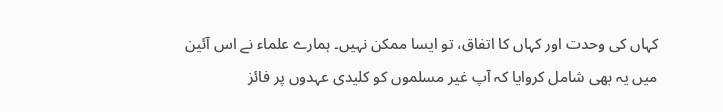کہاں کی وحدت اور کہاں کا اتفاق، تو ایسا ممکن نہیں۔ ہمارے علماء نے اس آئین میں یہ بھی شامل کروایا کہ آپ غیر مسلموں کو کلیدی عہدوں پر فائز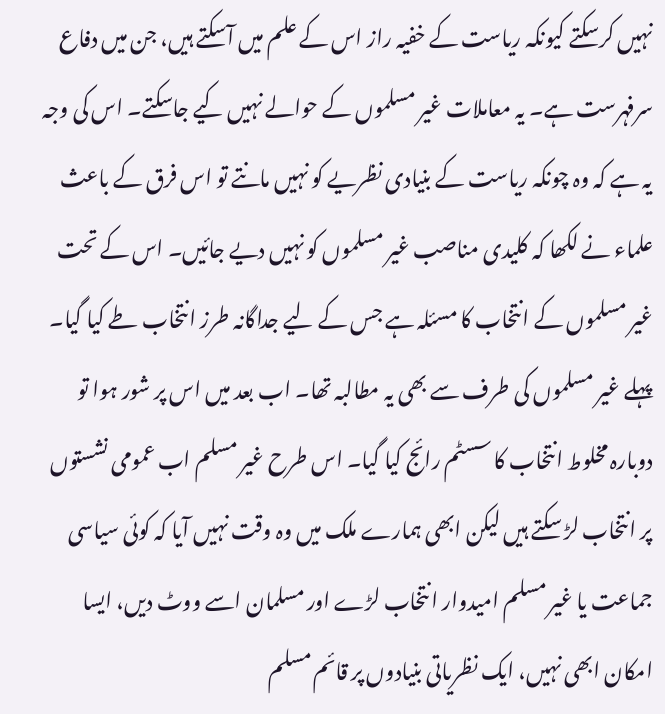نہیں کرسکتے کیونکہ ریاست کے خفیہ راز اس کے علم میں آسکتے ہیں، جن میں دفاع سرفہرست ہے۔ یہ معاملات غیر مسلموں کے حوالے نہیں کیے جاسکتے۔ اس کی وجہ یہ ہے کہ وہ چونکہ ریاست کے بنیادی نظریے کو نہیں مانتے تو اس فرق کے باعث علماء نے لکھا کہ کلیدی مناصب غیر مسلموں کو نہیں دیے جائیں۔ اس کے تحت غیر مسلموں کے انتخاب کا مسئلہ ہے جس کے لیے جداگانہ طرز انتخاب طے کیا گیا۔ پہلے غیر مسلموں کی طرف سے بھی یہ مطالبہ تھا۔ اب بعد میں اس پر شور ہوا تو دوبارہ مخلوط انتخاب کا سسٹم رائج کیا گیا۔ اس طرح غیر مسلم اب عمومی نشستوں پر انتخاب لڑ سکتے ہیں لیکن ابھی ہمارے ملک میں وہ وقت نہیں آیا کہ کوئی سیاسی جماعت یا غیر مسلم امیدوار انتخاب لڑے اور مسلمان اسے ووٹ دیں، ایسا امکان ابھی نہیں، ایک نظریاتی بنیادوں پر قائم مسلم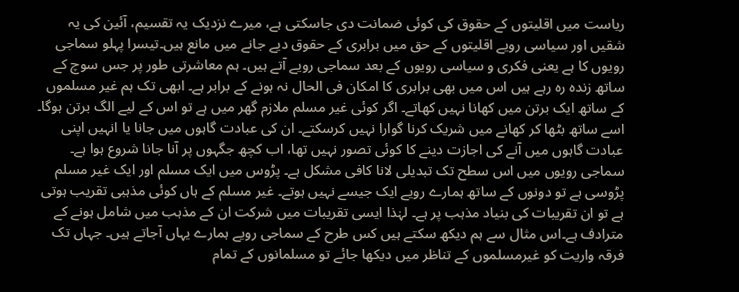ریاست میں اقلیتوں کے حقوق کی کوئی ضمانت دی جاسکتی ہے، میرے نزدیک یہ تقسیم، آئین کی یہ شقیں اور سیاسی رویے اقلیتوں کے حق میں برابری کے حقوق دیے جانے میں مانع ہیں۔تیسرا پہلو سماجی رویوں کا ہے یعنی فکری و سیاسی رویوں کے بعد سماجی رویے آتے ہیں۔ ہم معاشرتی طور پر جس سوچ کے ساتھ زندہ رہ رہے ہیں اس میں بھی برابری کا امکان فی الحال نہ ہونے کے برابر ہے۔ ابھی تک ہم غیر مسلموں کے ساتھ ایک برتن میں کھانا نہیں کھاتے۔ اگر کوئی غیر مسلم ملازم گھر میں ہے تو اس کے لیے الگ برتن ہوگا۔ اسے ساتھ بٹھا کر کھانے میں شریک کرنا گوارا نہیں کرسکتے۔ ان کی عبادت گاہوں میں جانا یا انہیں اپنی عبادت گاہوں میں آنے کی اجازت دینے کا کوئی تصور نہیں تھا، اب کچھ جگہوں پر آنا جانا شروع ہوا ہے۔ سماجی رویوں میں اس سطح تک تبدیلی لانا کافی مشکل ہے۔ پڑوس میں ایک مسلم اور ایک غیر مسلم پڑوسی ہے تو دونوں کے ساتھ ہمارے رویے ایک جیسے نہیں ہوتے۔ غیر مسلم کے ہاں کوئی مذہبی تقریب ہوتی ہے تو ان تقریبات کی بنیاد مذہب پر ہے۔ لہٰذا ایسی تقریبات میں شرکت ان کے مذہب میں شامل ہونے کے مترادف ہے۔اس مثال سے ہم دیکھ سکتے ہیں کس طرح کے سماجی رویے ہمارے یہاں آجاتے ہیں۔ جہاں تک فرقہ واریت کو غیرمسلموں کے تناظر میں دیکھا جائے تو مسلمانوں کے تمام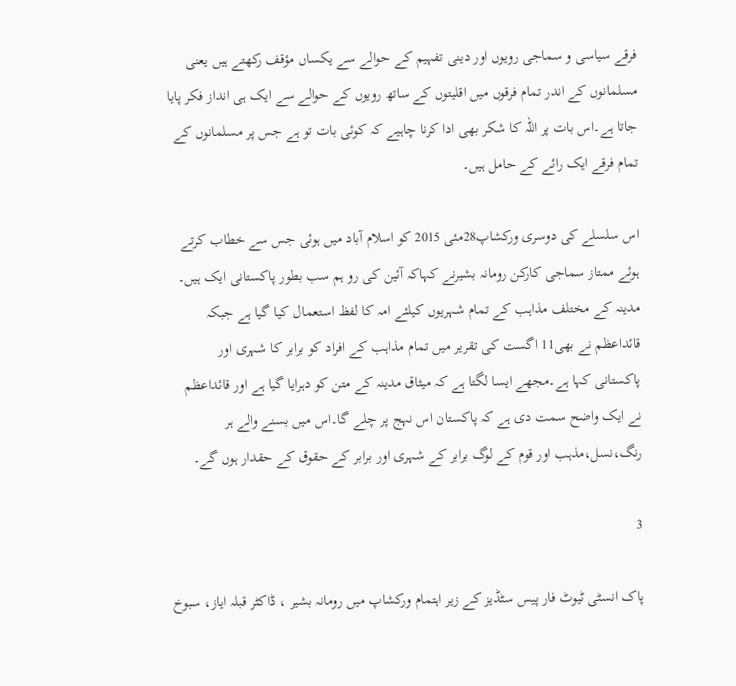فرقے سیاسی و سماجی رویوں اور دینی تفہیم کے حوالے سے یکساں مؤقف رکھتے ہیں یعنی مسلمانوں کے اندر تمام فرقوں میں اقلیتوں کے ساتھ رویوں کے حوالے سے ایک ہی انداز فکر پایا جاتا ہے۔اس بات پر اللہ کا شکر بھی ادا کرنا چاہیے کہ کوئی بات تو ہے جس پر مسلمانوں کے تمام فرقے ایک رائے کے حامل ہیں۔

اس سلسلے کی دوسری ورکشاپ28مئی 2015 کو اسلام آباد میں ہوئی جس سے خطاب کرتے ہوئے ممتاز سماجی کارکن رومانہ بشیرنے کہاکہ آئین کی رو ہم سب بطور پاکستانی ایک ہیں۔ مدینہ کے مختلف مذاہب کے تمام شہریوں کیلئے امہ کا لفظ استعمال کیا گیا ہے جبکہ قائداعظم نے بھی11 اگست کی تقریر میں تمام مذاہب کے افراد کو برابر کا شہری اور پاکستانی کہا ہے۔مجھے ایسا لگتا ہے کہ میثاق مدینہ کے متن کو دہرایا گیا ہے اور قائداعظم نے ایک واضح سمت دی ہے کہ پاکستان اس نہج پر چلے گا۔اس میں بسنے والے ہر رنگ،نسل،مذہب اور قوم کے لوگ برابر کے شہری اور برابر کے حقوق کے حقدار ہوں گے۔

3

پاک انسٹی ٹیوٹ فار پیس سٹڈیز کے زیر اہتمام ورکشاپ میں رومانہ بشیر ، ڈاکٹر قبلہ ایاز، سبوخ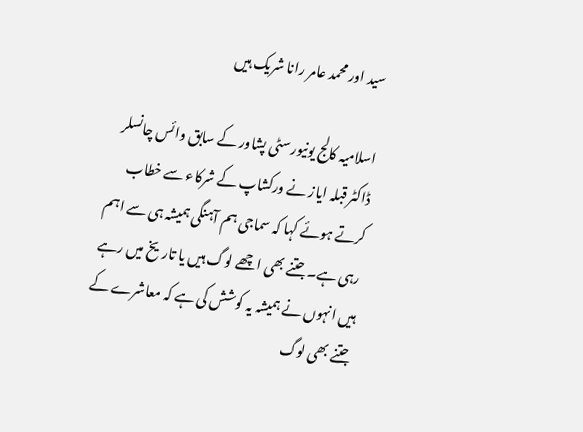سید اور محمد عامر رانا شریک ہیں

اسلامیہ کالج یونیورسٹی پشاور کے سابق وائس چانسلر ڈاکٹر قبلہ ایاز نے ورکشاپ کے شرکاء سے خطاب کرتے ہوئے کہا کہ سماجی ہم آہنگی ہمیشہ ہی سے اہم رہی ہے۔ جتنے بھی اچھے لوگ ہیں یا تاریخ میں رہے ہیں انہوں نے ہمیشہ یہ کوشش کی ہے کہ معاشرے کے جتنے بھی لوگ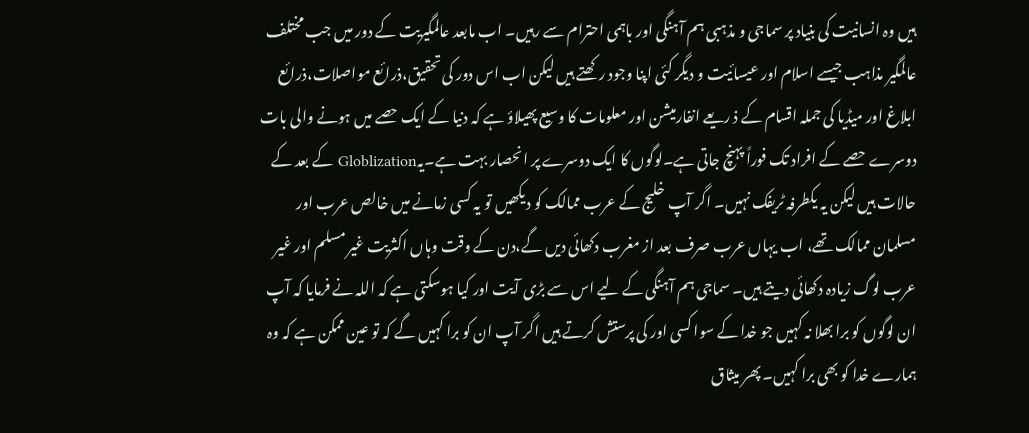ہیں وہ انسانیت کی بنیاد پر سماجی و مذہبی ہم آہنگی اور باہمی احترام سے رہیں۔ اب مابعد عالمگیریت کے دور میں جب مختلف عالمگیر مذاہب جیسے اسلام اور عیسائیت و دیگر کئی اپنا وجود رکھتے ہیں لیکن اب اس دور کی تحقیق،ذرائع مواصلات،ذرائع ابلاغ اور میڈیا کی جملہ اقسام کے ذ ریعے انفارمیشن اور معلومات کا وسیع پھیلاؤ ہے کہ دنیا کے ایک حصے میں ہونے والی بات دوسرے حصے کے افراد تک فوراً پہنچ جاتی ہے۔لوگوں کا ایک دوسرے پر انحصار بہت ہے۔یہGloblization کے بعد کے حالات ہیں لیکن یہ یکطرفہ ٹریفک نہیں۔ اگر آپ خلیج کے عرب ممالک کو دیکھیں تو یہ کسی زمانے میں خالص عرب اور مسلمان ممالک تھے، اب یہاں عرب صرف بعد از مغرب دکھائی دیں گے،دن کے وقت وہاں اکثریت غیر مسلم اور غیر عرب لوگ زیادہ دکھائی دیتے ہیں۔ سماجی ہم آہنگی کے لیے اس سے بڑی آیت اور کیا ہوسکتی ہے کہ اللہ نے فرمایا کہ آپ ان لوگوں کو برا بھلا نہ کہیں جو خدا کے سوا کسی اور کی پرستش کرتے ہیں اگر آپ ان کو برا کہیں گے کہ تو عین ممکن ہے کہ وہ ہمارے خدا کو بھی برا کہیں۔ پھر میثاق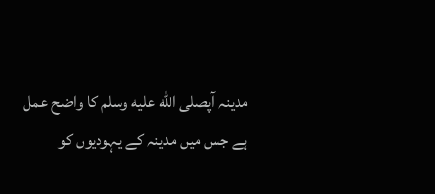مدینہ آپصلى الله عليه وسلم کا واضح عمل ہے جس میں مدینہ کے یہودیوں کو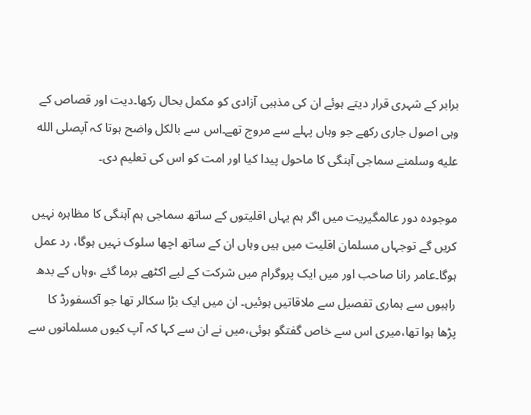برابر کے شہری قرار دیتے ہوئے ان کی مذہبی آزادی کو مکمل بحال رکھا۔دیت اور قصاص کے وہی اصول جاری رکھے جو وہاں پہلے سے مروج تھے۔اس سے بالکل واضح ہوتا کہ آپصلى الله عليه وسلمنے سماجی آہنگی کا ماحول پیدا کیا اور امت کو اس کی تعلیم دی۔

موجودہ دور عالمگیریت میں اگر ہم یہاں اقلیتوں کے ساتھ سماجی ہم آہنگی کا مظاہرہ نہیں کریں گے توجہاں مسلمان اقلیت میں ہیں وہاں ان کے ساتھ اچھا سلوک نہیں ہوگا، رد عمل ہوگا۔عامر رانا صاحب اور میں ایک پروگرام میں شرکت کے لیے اکٹھے برما گئے ،وہاں کے بدھ راہبوں سے ہماری تفصیل سے ملاقاتیں ہوئیں۔ ان میں ایک بڑا سکالر تھا جو آکسفورڈ کا پڑھا ہوا تھا،میری اس سے خاص گفتگو ہوئی،میں نے ان سے کہا کہ آپ کیوں مسلمانوں سے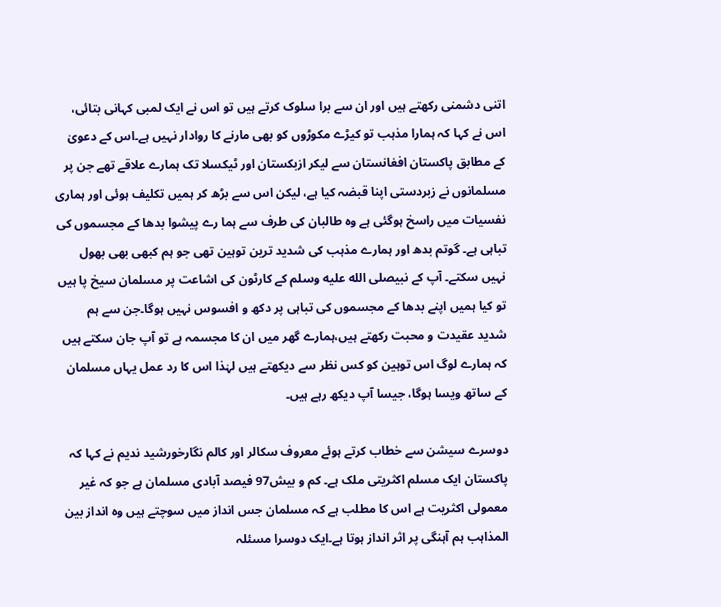اتنی دشمنی رکھتے ہیں اور ان سے برا سلوک کرتے ہیں تو اس نے ایک لمبی کہانی بتائی، اس نے کہا کہ ہمارا مذہب تو کیڑے مکوڑوں کو بھی مارنے کا روادار نہیں ہے۔اس کے دعویٰ کے مطابق پاکستان افغانستان سے لیکر ازبکستان اور ٹیکسلا تک ہمارے علاقے تھے جن پر مسلمانوں نے زبردستی اپنا قبضہ کیا ہے، لیکن اس سے بڑھ کر ہمیں تکلیف ہوئی اور ہماری نفسیات میں راسخ ہوگئی ہے وہ طالبان کی طرف سے ہما رے پیشوا بدھا کے مجسموں کی تباہی ہے۔ گوتم بدھ اور ہمارے مذہب کی شدید ترین توہین تھی جو ہم کبھی بھی بھول نہیں سکتے۔ آپ کے نبیصلى الله عليه وسلم کے کارٹون کی اشاعت پر مسلمان سیخ پا ہیں تو کیا ہمیں اپنے بدھا کے مجسموں کی تباہی پر دکھ و افسوس نہیں ہوگا۔جن سے ہم شدید عقیدت و محبت رکھتے ہیں،ہمارے گھر میں ان کا مجسمہ ہے تو آپ جان سکتے ہیں کہ ہمارے لوگ اس توہین کو کس نظر سے دیکھتے ہیں لہٰذا اس کا رد عمل یہاں مسلمان کے ساتھ ویسا ہوگا، جیسا آپ دیکھ رہے ہیں۔

دوسرے سیشن سے خطاب کرتے ہوئے معروف سکالر اور کالم نگارخورشید ندیم نے کہا کہ پاکستان ایک مسلم اکثریتی ملک ہے۔ کم و بیش97 فیصد آبادی مسلمان ہے جو کہ غیر معمولی اکثریت ہے اس کا مطلب ہے کہ مسلمان جس انداز میں سوچتے ہیں وہ انداز بین المذاہب ہم آہنگی پر اثر انداز ہوتا ہے۔ایک دوسرا مسئلہ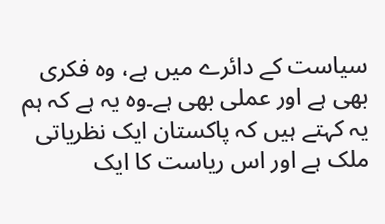سیاست کے دائرے میں ہے، وہ فکری بھی ہے اور عملی بھی ہے۔وہ یہ ہے کہ ہم یہ کہتے ہیں کہ پاکستان ایک نظریاتی ملک ہے اور اس ریاست کا ایک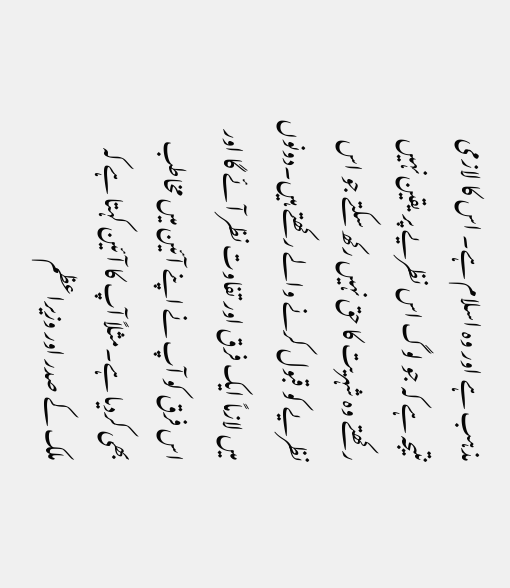مذہب ہے اور وہ اسلام ہے۔ اس کا لازمی نتیجہ ہے کہ جو لوگ اس نظریے پر یقین نہیں رکھتے وہ شہریت کا حق نہیں رکھ سکتے جو اس نظریے کو قبول کرنے والے رکھتے ہیں۔دونوں میں لازماً ایک فرق اور تفاوت نظر آئے گا اور اس فرق کو آپ نے اپنے آئین میں مخاطب بھی کردیا ہے۔مثلاً آپ کا آئین کہتا ہے کہ ملک کے صدر اور وزیراعظم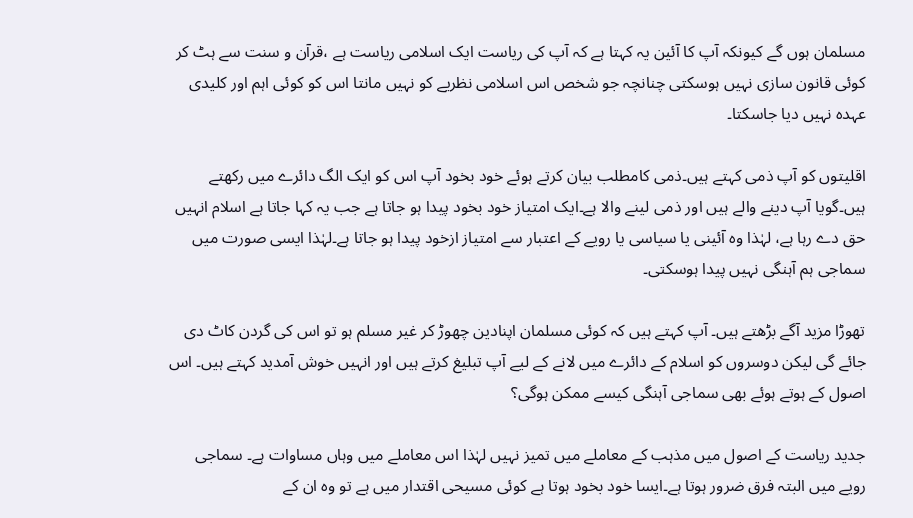مسلمان ہوں گے کیونکہ آپ کا آئین یہ کہتا ہے کہ آپ کی ریاست ایک اسلامی ریاست ہے ،قرآن و سنت سے ہٹ کر کوئی قانون سازی نہیں ہوسکتی چنانچہ جو شخص اس اسلامی نظریے کو نہیں مانتا اس کو کوئی اہم اور کلیدی عہدہ نہیں دیا جاسکتا۔

اقلیتوں کو آپ ذمی کہتے ہیں۔ذمی کامطلب بیان کرتے ہوئے خود بخود آپ اس کو ایک الگ دائرے میں رکھتے ہیں۔گویا آپ دینے والے ہیں اور ذمی لینے والا ہے۔ایک امتیاز خود بخود پیدا ہو جاتا ہے جب یہ کہا جاتا ہے اسلام انہیں حق دے رہا ہے، لہٰذا وہ آئینی یا سیاسی یا رویے کے اعتبار سے امتیاز ازخود پیدا ہو جاتا ہے۔لہٰذا ایسی صورت میں سماجی ہم آہنگی نہیں پیدا ہوسکتی۔

تھوڑا مزید آگے بڑھتے ہیں۔ آپ کہتے ہیں کہ کوئی مسلمان اپنادین چھوڑ کر غیر مسلم ہو تو اس کی گردن کاٹ دی جائے گی لیکن دوسروں کو اسلام کے دائرے میں لانے کے لیے آپ تبلیغ کرتے ہیں اور انہیں خوش آمدید کہتے ہیں۔ اس اصول کے ہوتے ہوئے بھی سماجی آہنگی کیسے ممکن ہوگی؟

جدید ریاست کے اصول میں مذہب کے معاملے میں تمیز نہیں لہٰذا اس معاملے میں وہاں مساوات ہے۔ سماجی رویے میں البتہ فرق ضرور ہوتا ہے۔ایسا خود بخود ہوتا ہے کوئی مسیحی اقتدار میں ہے تو وہ ان کے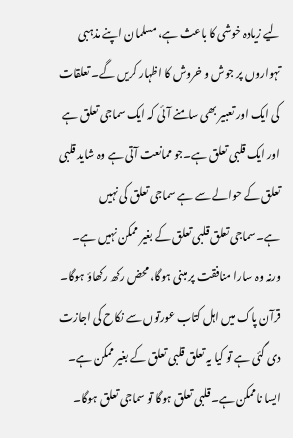لیے زیادہ خوشی کا باعث ہے، مسلمان اپنے مذہبی تہواروں پر جوش و خروش کا اظہار کریں گے۔ تعلقات کی ایک اور تعبیر بھی سامنے آئی کہ ایک سماجی تعلق ہے اور ایک قلبی تعلق ہے۔جو ممانعت آتی ہے وہ شاید قلبی تعلق کے حوالے سے ہے سماجی تعلق کی نہیں ہے۔سماجی تعلق قلبی تعلق کے بغیر ممکن نہیں ہے۔ ورنہ وہ سارا منافقت پر مبنی ہوگا، محض رکھ رکھاؤ ہوگا۔ قرآن پاک میں اہل کتاب عورتوں سے نکاح کی اجازت دی گئی ہے تو کیا یہ تعلق قلبی تعلق کے بغیر ممکن ہے۔ ایسا ناممکن ہے۔قلبی تعلق ہوگا تو سماجی تعلق ہوگا۔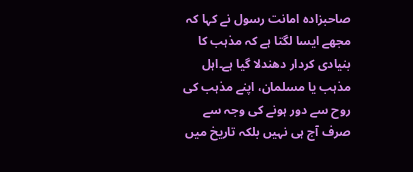صاحبزادہ امانت رسول نے کہا کہ مجھے ایسا لگتا ہے کہ مذہب کا بنیادی کردار دھندلا گیا ہے۔اہل مذہب یا مسلمان، اپنے مذہب کی روح سے دور ہونے کی وجہ سے صرف آج ہی نہیں بلکہ تاریخ میں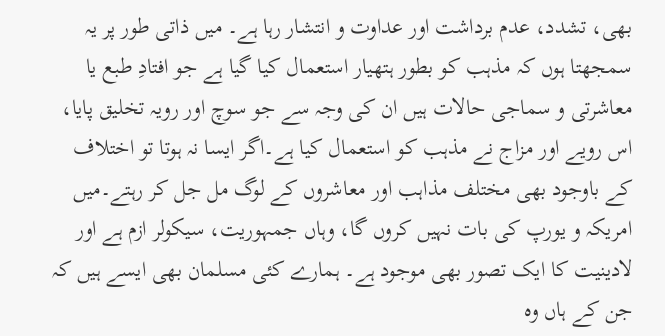بھی، تشدد، عدم برداشت اور عداوت و انتشار رہا ہے۔ میں ذاتی طور پر یہ سمجھتا ہوں کہ مذہب کو بطور ہتھیار استعمال کیا گیا ہے جو افتادِ طبع یا معاشرتی و سماجی حالات ہیں ان کی وجہ سے جو سوچ اور رویہ تخلیق پایا، اس رویے اور مزاج نے مذہب کو استعمال کیا ہے۔اگر ایسا نہ ہوتا تو اختلاف کے باوجود بھی مختلف مذاہب اور معاشروں کے لوگ مل جل کر رہتے۔میں امریکہ و یورپ کی بات نہیں کروں گا، وہاں جمہوریت، سیکولر ازم ہے اور لادینیت کا ایک تصور بھی موجود ہے۔ ہمارے کئی مسلمان بھی ایسے ہیں کہ جن کے ہاں وہ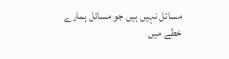مسائل نہیں ہیں جو مسائل ہمارے خطے میں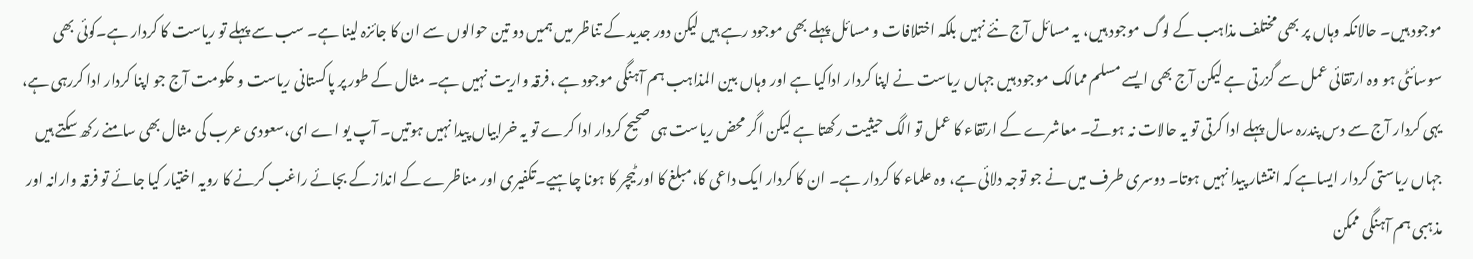موجود ہیں۔ حالانکہ وہاں پر بھی مختلف مذاہب کے لوگ موجود ہیں، یہ مسائل آج نئے نہیں بلکہ اختلافات و مسائل پہلے بھی موجود رہے ہیں لیکن دور جدید کے تناظر میں ہمیں دو تین حوالوں سے ان کا جائزہ لینا ہے۔ سب سے پہلے تو ریاست کا کردار ہے۔کوئی بھی سوسائٹی ہو وہ ارتقائی عمل سے گزرتی ہے لیکن آج بھی ایسے مسلم ممالک موجود ہیں جہاں ریاست نے اپنا کردار اداکیا ہے اور وہاں بین المذاہب ہم آہنگی موجود ہے ،فرقہ واریت نہیں ہے۔ مثال کے طور پر پاکستانی ریاست و حکومت آج جو اپنا کردار ادا کررہی ہے، یہی کردار آج سے دس پندرہ سال پہلے ادا کرتی تو یہ حالات نہ ہوتے۔ معاشرے کے ارتقاء کا عمل تو الگ حیثیت رکھتا ہے لیکن اگر محض ریاست ہی صحیح کردار ادا کرے تو یہ خرابیاں پیدا نہیں ہوتیں۔ آپ یو اے ای،سعودی عرب کی مثال بھی سامنے رکھ سکتے ہیں جہاں ریاستی کردار ایساہے کہ انتشار پیدا نہیں ہوتا۔ دوسری طرف میں نے جو توجہ دلائی ہے، وہ علماء کا کردار ہے۔ ان کا کردار ایک داعی کا،مبلغ کا اور ٹیچر کا ہونا چاہیے۔تکفیری اور مناظرے کے انداز کے بجائے راغب کرنے کا رویہ اختیار کیا جائے تو فرقہ وارانہ اور مذہبی ہم آہنگی ممکن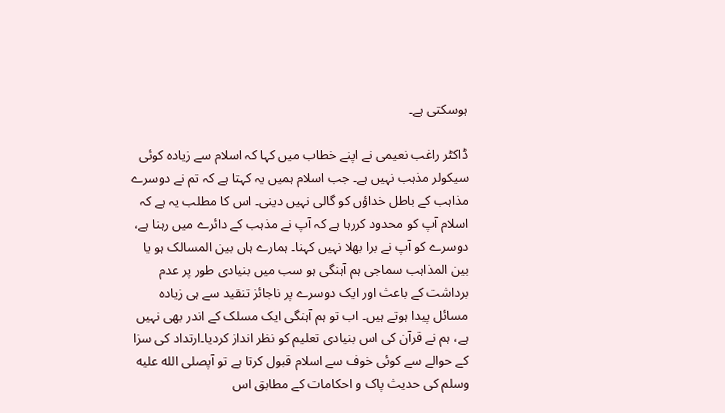ہوسکتی ہے۔

ڈاکٹر راغب نعیمی نے اپنے خطاب میں کہا کہ اسلام سے زیادہ کوئی سیکولر مذہب نہیں ہے۔ جب اسلام ہمیں یہ کہتا ہے کہ تم نے دوسرے مذاہب کے باطل خداؤں کو گالی نہیں دینی۔ اس کا مطلب یہ ہے کہ اسلام آپ کو محدود کررہا ہے کہ آپ نے مذہب کے دائرے میں رہنا ہے، دوسرے کو آپ نے برا بھلا نہیں کہنا۔ ہمارے ہاں بین المسالک ہو یا بین المذاہب سماجی ہم آہنگی ہو سب میں بنیادی طور پر عدم برداشت کے باعث اور ایک دوسرے پر ناجائز تنقید سے ہی زیادہ مسائل پیدا ہوتے ہیں۔ اب تو ہم آہنگی ایک مسلک کے اندر بھی نہیں ہے، ہم نے قرآن کی اس بنیادی تعلیم کو نظر انداز کردیا۔ارتداد کی سزا کے حوالے سے کوئی خوف سے اسلام قبول کرتا ہے تو آپصلى الله عليه وسلم کی حدیث پاک و احکامات کے مطابق اس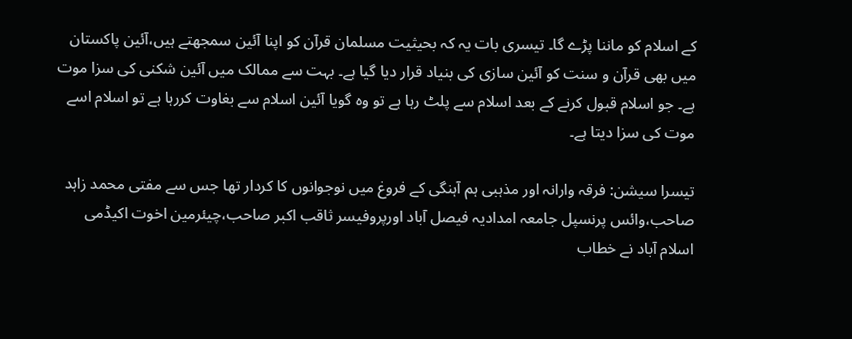کے اسلام کو ماننا پڑے گا۔ تیسری بات یہ کہ بحیثیت مسلمان قرآن کو اپنا آئین سمجھتے ہیں،آئین پاکستان میں بھی قرآن و سنت کو آئین سازی کی بنیاد قرار دیا گیا ہے۔ بہت سے ممالک میں آئین شکنی کی سزا موت ہے۔ جو اسلام قبول کرنے کے بعد اسلام سے پلٹ رہا ہے تو وہ گویا آئین اسلام سے بغاوت کررہا ہے تو اسلام اسے موت کی سزا دیتا ہے۔

تیسرا سیشن: فرقہ وارانہ اور مذہبی ہم آہنگی کے فروغ میں نوجوانوں کا کردار تھا جس سے مفتی محمد زاہد صاحب،وائس پرنسپل جامعہ امدادیہ فیصل آباد اورپروفیسر ثاقب اکبر صاحب،چیئرمین اخوت اکیڈمی اسلام آباد نے خطاب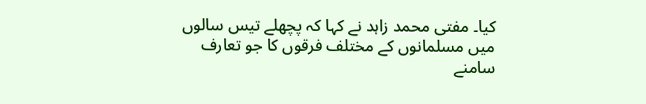کیا۔ مفتی محمد زاہد نے کہا کہ پچھلے تیس سالوں میں مسلمانوں کے مختلف فرقوں کا جو تعارف سامنے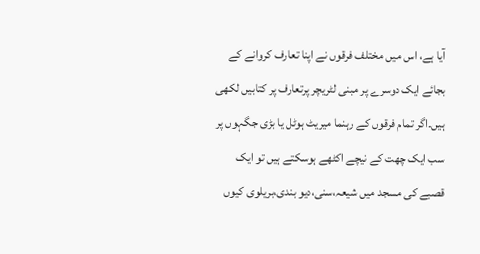آیا ہے، اس میں مختلف فرقوں نے اپنا تعارف کروانے کے بجائے ایک دوسرے پر مبنی لٹریچر پرتعارف پر کتابیں لکھی ہیں۔اگر تمام فرقوں کے رہنما میریٹ ہوٹل یا بڑی جگہوں پر سب ایک چھت کے نیچے اکٹھے ہوسکتے ہیں تو ایک قصبے کی مسجد میں شیعہ،سنی،دیو بندی،بریلوی کیوں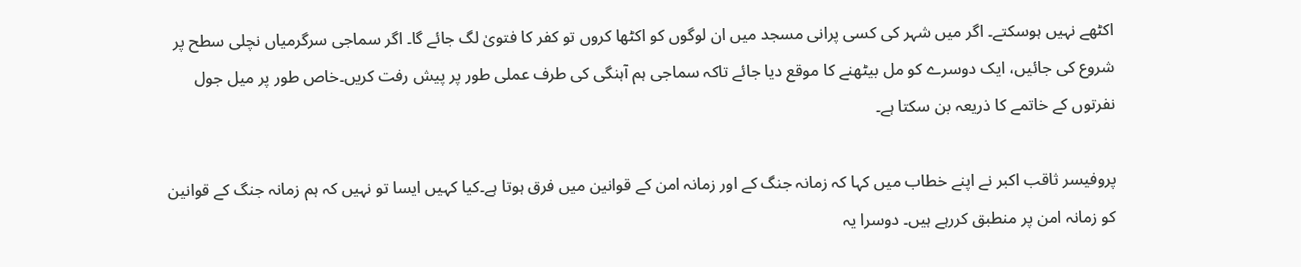اکٹھے نہیں ہوسکتے۔ اگر میں شہر کی کسی پرانی مسجد میں ان لوگوں کو اکٹھا کروں تو کفر کا فتویٰ لگ جائے گا۔ اگر سماجی سرگرمیاں نچلی سطح پر شروع کی جائیں، ایک دوسرے کو مل بیٹھنے کا موقع دیا جائے تاکہ سماجی ہم آہنگی کی طرف عملی طور پر پیش رفت کریں۔خاص طور پر میل جول نفرتوں کے خاتمے کا ذریعہ بن سکتا ہے۔

پروفیسر ثاقب اکبر نے اپنے خطاب میں کہا کہ زمانہ جنگ کے اور زمانہ امن کے قوانین میں فرق ہوتا ہے۔کیا کہیں ایسا تو نہیں کہ ہم زمانہ جنگ کے قوانین کو زمانہ امن پر منطبق کررہے ہیں۔ دوسرا یہ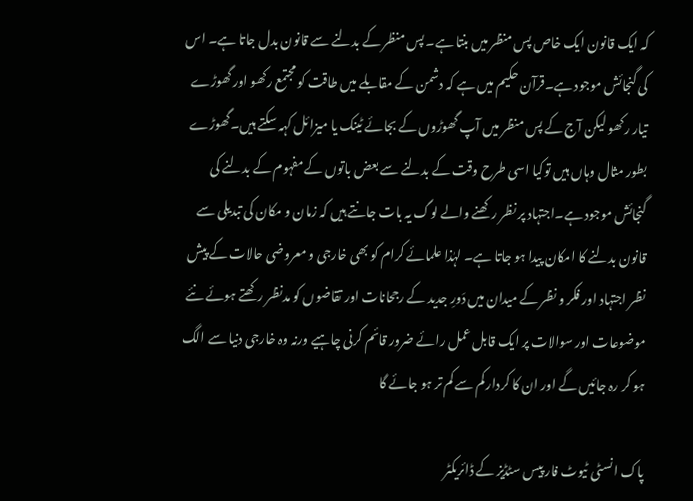کہ ایک قانون ایک خاص پس منظر میں بنتا ہے۔ پس منظر کے بدلنے سے قانون بدل جاتا ہے۔ اس کی گنجائش موجود ہے۔قرآن حکیم میں ہے کہ دشمن کے مقابلے میں طاقت کو مجتمع رکھو اور گھوڑے تیار رکھو لیکن آج کے پس منظر میں آپ گھوڑوں کے بجائے ٹینک یا میزائل کہہ سکتے ہیں۔گھوڑے بطور مثال وہاں ہیں توکیا اسی طرح وقت کے بدلنے سے بعض باتوں کے مفہوم کے بدلنے کی گنجائش موجود ہے۔اجتہاد پر نظر رکھنے والے لوگ یہ بات جانتے ہیں کہ زمان و مکان کی تبدیلی سے قانون بدلنے کا امکان پیدا ہو جاتا ہے۔ لہٰذا علمائے کرام کو بھی خارجی و معروضی حالات کے پیش نظر اجتہاد اور فکر و نظر کے میدان میں دَورِ جدید کے رجحانات اور تقاضوں کو مدنظر رکھتے ہوئے نئے موضوعات اور سوالات پر ایک قابل عمل رائے ضرور قائم کرنی چاہیے ورنہ وہ خارجی دنیا سے الگ ہو کر رہ جائیں گے اور ان کا کردار کم سے کم تر ہو جائے گا

پاک انسٹی ٹیوٹ فار پیس سٹڈیز کے ڈائریکٹر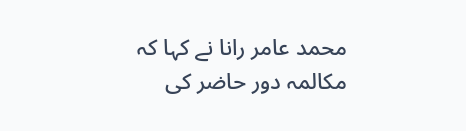محمد عامر رانا نے کہا کہ مکالمہ دور حاضر کی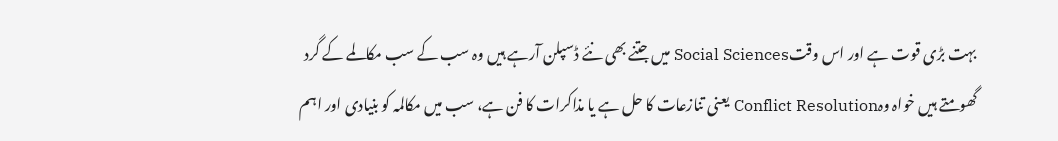بہت بڑی قوت ہے اور اس وقتSocial Sciences میں جتنے بھی نئے ڈسپلن آرہے ہیں وہ سب کے سب مکالمے کے گرد گھومتے ہیں خواہ وہConflict Resolution یعنی تنازعات کا حل ہے یا مذاکرات کا فن ہے، سب میں مکالمہ کو بنیادی اور اہم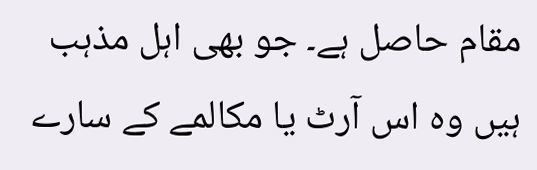مقام حاصل ہے۔ جو بھی اہل مذہب ہیں وہ اس آرٹ یا مکالمے کے سارے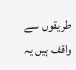طریقوں سے واقف ہیں یہ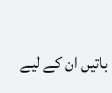باتیں ان کے لیے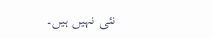نئی نہیں ہیں۔